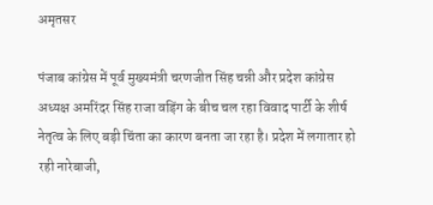अमृतसर

पंजाब कांग्रेस में पूर्व मुख्यमंत्री चरणजीत सिंह चन्नी और प्रदेश कांग्रेस अध्यक्ष अमरिंदर सिंह राजा वड़िंग के बीच चल रहा विवाद पार्टी के शीर्ष नेतृत्व के लिए बड़ी चिंता का कारण बनता जा रहा है। प्रदेश में लगातार हो रही नारेबाजी,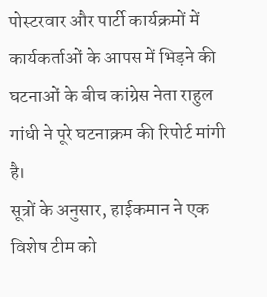पोस्टरवार और पार्टी कार्यक्रमों में कार्यकर्ताओं के आपस में भिड़ने की घटनाओं के बीच कांग्रेस नेता राहुल गांधी ने पूरे घटनाक्रम की रिपोर्ट मांगी है।
सूत्रों के अनुसार, हाईकमान ने एक विशेष टीम को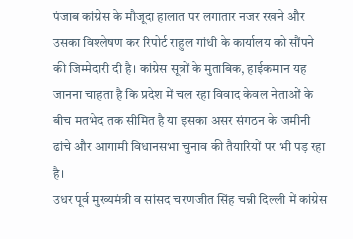पंजाब कांग्रेस के मौजूदा हालात पर लगातार नजर रखने और उसका विश्लेषण कर रिपोर्ट राहुल गांधी के कार्यालय को सौंपने की जिम्मेदारी दी है। कांग्रेस सूत्रों के मुताबिक, हाईकमान यह जानना चाहता है कि प्रदेश में चल रहा विवाद केवल नेताओं के बीच मतभेद तक सीमित है या इसका असर संगठन के जमीनी ढांचे और आगामी विधानसभा चुनाव की तैयारियों पर भी पड़ रहा है।
उधर पूर्व मुख्यमंत्री व सांसद चरणजीत सिंह चन्नी दिल्ली में कांग्रेस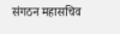संगठन महासचिव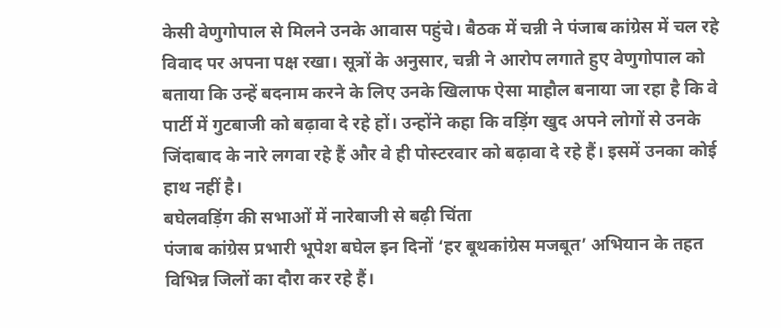केसी वेणुगोपाल से मिलने उनके आवास पहुंचे। बैठक में चन्नी ने पंजाब कांग्रेस में चल रहे विवाद पर अपना पक्ष रखा। सूत्रों के अनुसार, चन्नी ने आरोप लगाते हुए वेणुगोपाल को बताया कि उन्हें बदनाम करने के लिए उनके खिलाफ ऐसा माहौल बनाया जा रहा है कि वे पार्टी में गुटबाजी को बढ़ावा दे रहे हों। उन्होंने कहा कि वड़िंग खुद अपने लोगों से उनके जिंदाबाद के नारे लगवा रहे हैं और वे ही पोस्टरवार को बढ़ावा दे रहे हैं। इसमें उनका कोई हाथ नहीं है।
बघेलवड़िंग की सभाओं में नारेबाजी से बढ़ी चिंता
पंजाब कांग्रेस प्रभारी भूपेश बघेल इन दिनों ‘हर बूथकांग्रेस मजबूत’ अभियान के तहत विभिन्न जिलों का दौरा कर रहे हैं।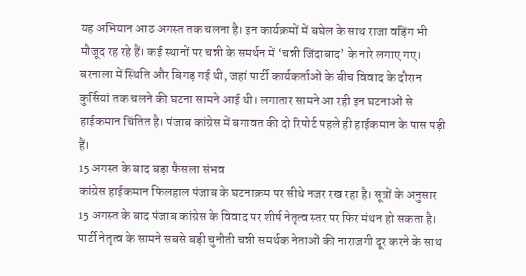यह अभियान आठ अगस्त तक चलना है। इन कार्यक्रमों में बघेल के साथ राजा वड़िंग भी मौजूद रह रहे हैं। कई स्थानों पर चन्नी के समर्थन में ‘चन्नी जिंदाबाद’ के नारे लगाए गए। बरनाला में स्थिति और बिगड़ गई थी, जहां पार्टी कार्यकर्ताओं के बीच विवाद के दौरान कुर्सियां तक चलने की घटना सामने आई थी। लगातार सामने आ रही इन घटनाओं से हाईकमान चिंतित है। पंजाब कांग्रेस में बगावत की दो रिपोर्ट पहले ही हाईकमान के पास पड़ी हैं।
15 अगस्त के बाद बड़ा फैसला संभव
कांग्रेस हाईकमान फिलहाल पंजाब के घटनाक्रम पर सीधे नजर रख रहा है। सूत्रों के अनुसार 15 अगस्त के बाद पंजाब कांग्रेस के विवाद पर शीर्ष नेतृत्व स्तर पर फिर मंथन हो सकता है। पार्टी नेतृत्व के सामने सबसे बड़ी चुनौती चन्नी समर्थक नेताओं की नाराजगी दूर करने के साथ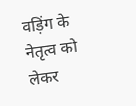वड़िंग के नेतृत्व को लेकर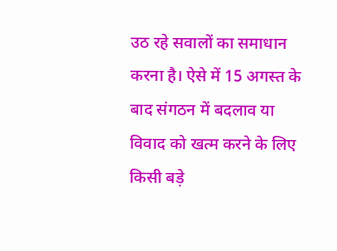उठ रहे सवालों का समाधान करना है। ऐसे में 15 अगस्त के बाद संगठन में बदलाव या विवाद को खत्म करने के लिए किसी बड़े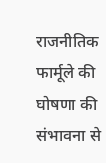राजनीतिक फार्मूले की घोषणा की संभावना से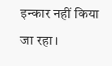इन्कार नहीं किया जा रहा।